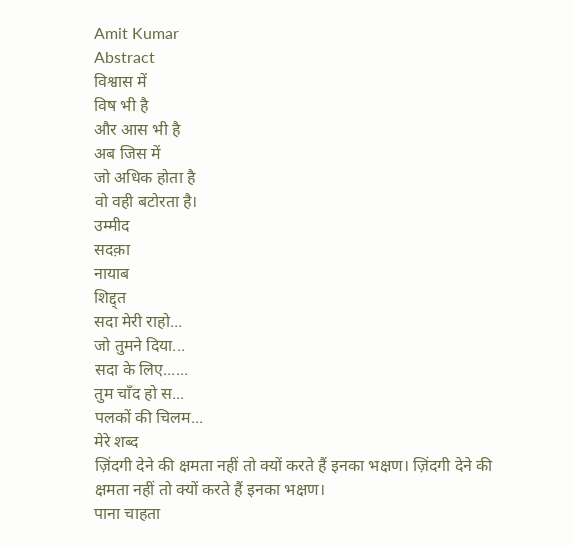Amit Kumar
Abstract
विश्वास में
विष भी है
और आस भी है
अब जिस में
जो अधिक होता है
वो वही बटोरता है।
उम्मीद
सदक़ा
नायाब
शिद्द्त
सदा मेरी राहो...
जो तुमने दिया...
सदा के लिए......
तुम चाँद हो स...
पलकों की चिलम...
मेरे शब्द
ज़िंदगी देने की क्षमता नहीं तो क्यों करते हैं इनका भक्षण। ज़िंदगी देने की क्षमता नहीं तो क्यों करते हैं इनका भक्षण।
पाना चाहता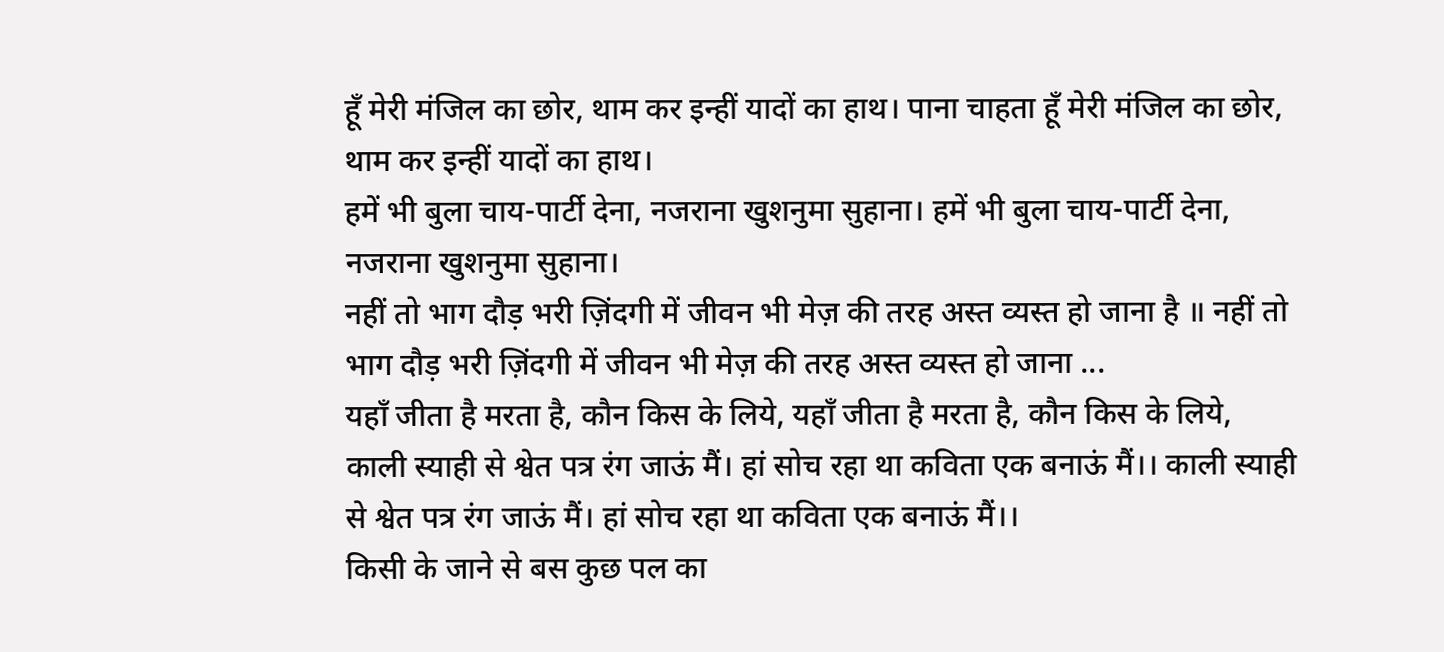हूँ मेरी मंजिल का छोर, थाम कर इन्हीं यादों का हाथ। पाना चाहता हूँ मेरी मंजिल का छोर, थाम कर इन्हीं यादों का हाथ।
हमें भी बुला चाय-पार्टी देना, नजराना खुशनुमा सुहाना। हमें भी बुला चाय-पार्टी देना, नजराना खुशनुमा सुहाना।
नहीं तो भाग दौड़ भरी ज़िंदगी में जीवन भी मेज़ की तरह अस्त व्यस्त हो जाना है ॥ नहीं तो भाग दौड़ भरी ज़िंदगी में जीवन भी मेज़ की तरह अस्त व्यस्त हो जाना ...
यहाँ जीता है मरता है, कौन किस के लिये, यहाँ जीता है मरता है, कौन किस के लिये,
काली स्याही से श्वेत पत्र रंग जाऊं मैं। हां सोच रहा था कविता एक बनाऊं मैं।। काली स्याही से श्वेत पत्र रंग जाऊं मैं। हां सोच रहा था कविता एक बनाऊं मैं।।
किसी के जाने से बस कुछ पल का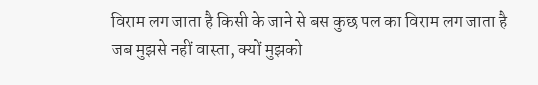विराम लग जाता है किसी के जाने से बस कुछ पल का विराम लग जाता है
जब मुझसे नहीं वास्ता, क्यों मुझको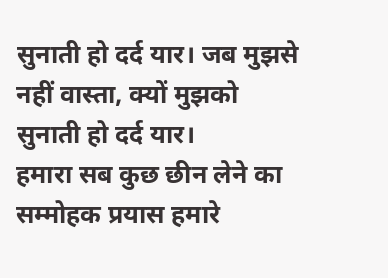सुनाती हो दर्द यार। जब मुझसे नहीं वास्ता, क्यों मुझको सुनाती हो दर्द यार।
हमारा सब कुछ छीन लेने का सम्मोहक प्रयास हमारे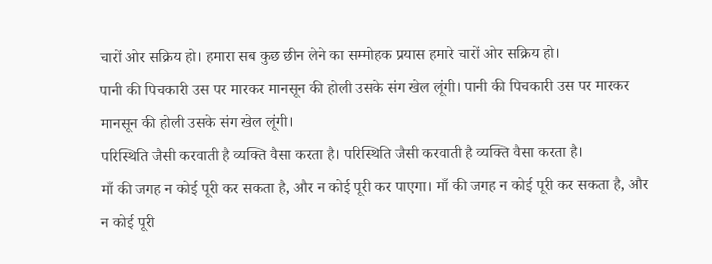चारों ओर सक्रिय हो। हमारा सब कुछ छीन लेने का सम्मोहक प्रयास हमारे चारों ओर सक्रिय हो।
पानी की पिचकारी उस पर मारकर मानसून की होली उसके संग खेल लूंगी। पानी की पिचकारी उस पर मारकर मानसून की होली उसके संग खेल लूंगी।
परिस्थिति जैसी करवाती है व्यक्ति वैसा करता है। परिस्थिति जैसी करवाती है व्यक्ति वैसा करता है।
माँ की जगह न कोई पूरी कर सकता है, और न कोई पूरी कर पाएगा। माँ की जगह न कोई पूरी कर सकता है, और न कोई पूरी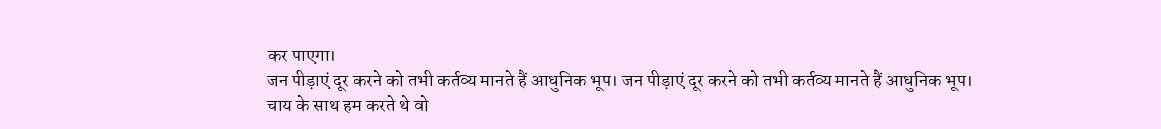कर पाएगा।
जन पीड़ाएं दूर करने को तभी कर्तव्य मानते हैं आधुनिक भूप। जन पीड़ाएं दूर करने को तभी कर्तव्य मानते हैं आधुनिक भूप।
चाय के साथ हम करते थे वो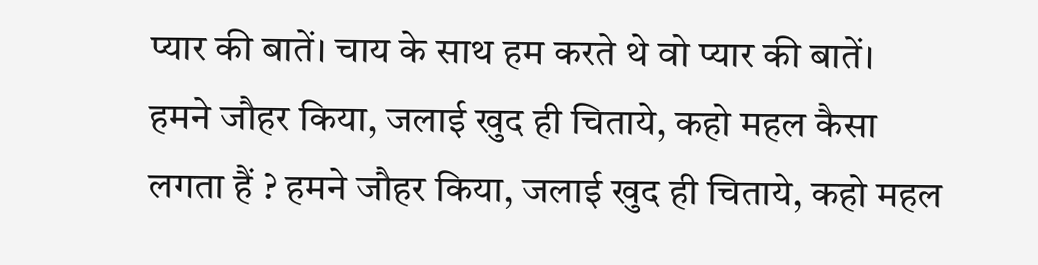प्यार की बातें। चाय के साथ हम करते थे वो प्यार की बातें।
हमने जौहर किया, जलाई खुद ही चिताये, कहो महल कैसा लगता हैं ? हमने जौहर किया, जलाई खुद ही चिताये, कहो महल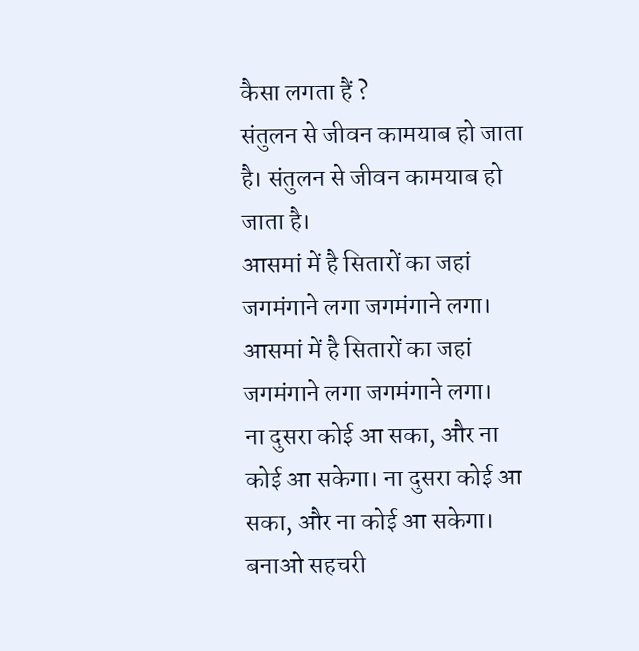कैसा लगता हैं ?
संतुलन से जीवन कामयाब हो जाता है। संतुलन से जीवन कामयाब हो जाता है।
आसमां में है सितारों का जहां जगमंगाने लगा जगमंगाने लगा। आसमां में है सितारों का जहां जगमंगाने लगा जगमंगाने लगा।
ना दुसरा कोई आ सका, और ना कोई आ सकेगा। ना दुसरा कोई आ सका, और ना कोई आ सकेगा।
बनाओ सहचरी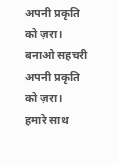अपनी प्रकृति को ज़रा। बनाओ सहचरी अपनी प्रकृति को ज़रा।
हमारे साथ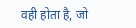वही होता है, जो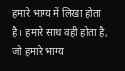हमारे भाग्य में लिखा होता है। हमारे साथ वही होता है, जो हमारे भाग्य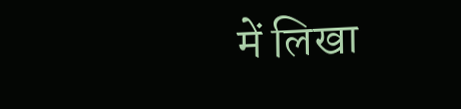में लिखा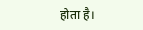होता है।